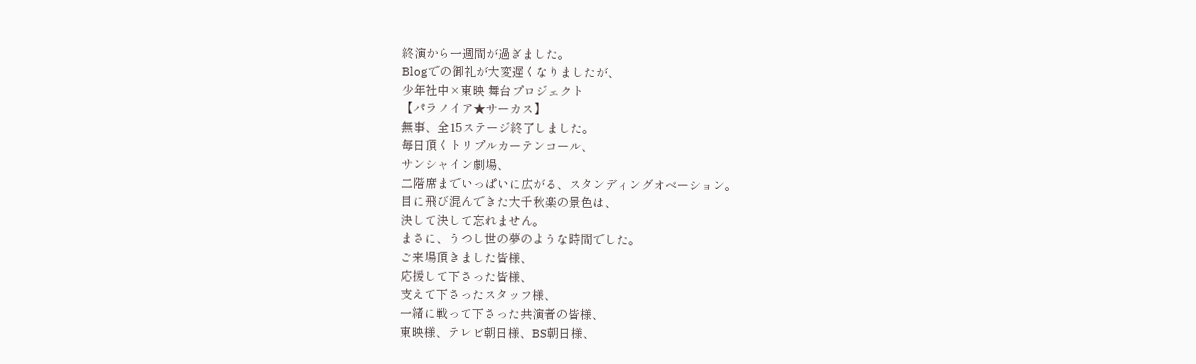終演から一週間が過ぎました。
Blogでの御礼が大変遅くなりましたが、
少年社中×東映 舞台プロジェクト
【パラノイア★サーカス】
無事、全15ステージ終了しました。
毎日頂くトリプルカーテンコール、
サンシャイン劇場、
二階席までいっぱいに広がる、スタンディングオベーション。
目に飛び混んできた大千秋楽の景色は、
決して決して忘れません。
まさに、うつし世の夢のような時間でした。
ご来場頂きました皆様、
応援して下さった皆様、
支えて下さったスタッフ様、
一緒に戦って下さった共演者の皆様、
東映様、テレビ朝日様、BS朝日様、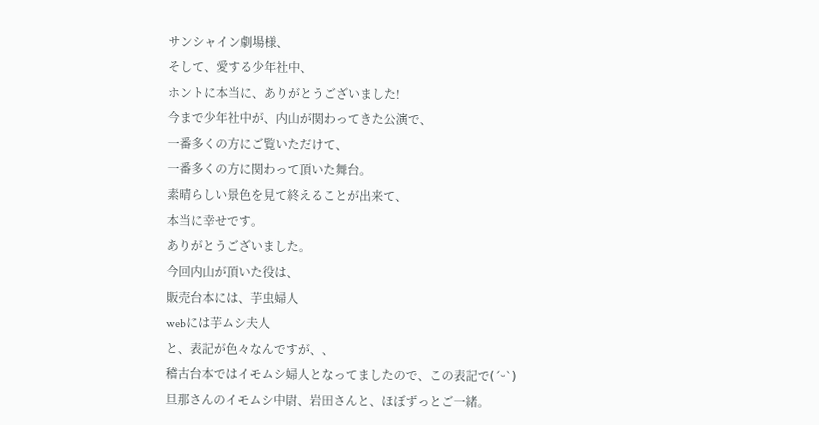サンシャイン劇場様、
そして、愛する少年社中、
ホントに本当に、ありがとうございました!
今まで少年社中が、内山が関わってきた公演で、
一番多くの方にご覧いただけて、
一番多くの方に関わって頂いた舞台。
素晴らしい景色を見て終えることが出来て、
本当に幸せです。
ありがとうございました。
今回内山が頂いた役は、
販売台本には、芋虫婦人
webには芋ムシ夫人
と、表記が色々なんですが、、
稽古台本ではイモムシ婦人となってましたので、この表記で(ˊᵕˋ)
旦那さんのイモムシ中尉、岩田さんと、ほぼずっとご一緒。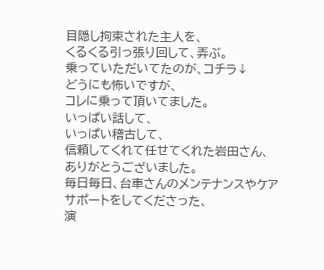目隠し拘束された主人を、
くるくる引っ張り回して、弄ぶ。
乗っていただいてたのが、コチラ↓
どうにも怖いですが、
コレに乗って頂いてました。
いっぱい話して、
いっぱい稽古して、
信頼してくれて任せてくれた岩田さん、
ありがとうございました。
毎日毎日、台車さんのメンテナンスやケアサポートをしてくださった、
演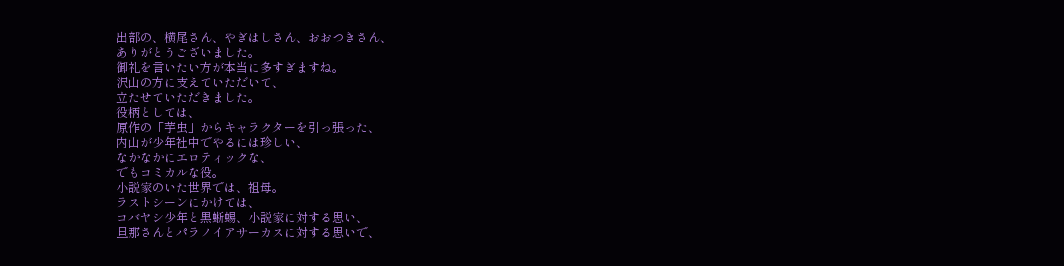出部の、横尾さん、やぎはしさん、おおつきさん、
ありがとうございました。
御礼を言いたい方が本当に多すぎますね。
沢山の方に支えていただいて、
立たせていただきました。
役柄としては、
原作の「芋虫」からキャラクターを引っ張った、
内山が少年社中でやるには珍しい、
なかなかにエロティックな、
でもコミカルな役。
小説家のいた世界では、祖母。
ラストシーンにかけては、
コバヤシ少年と黒蜥蜴、小説家に対する思い、
旦那さんとパラノイアサーカスに対する思いで、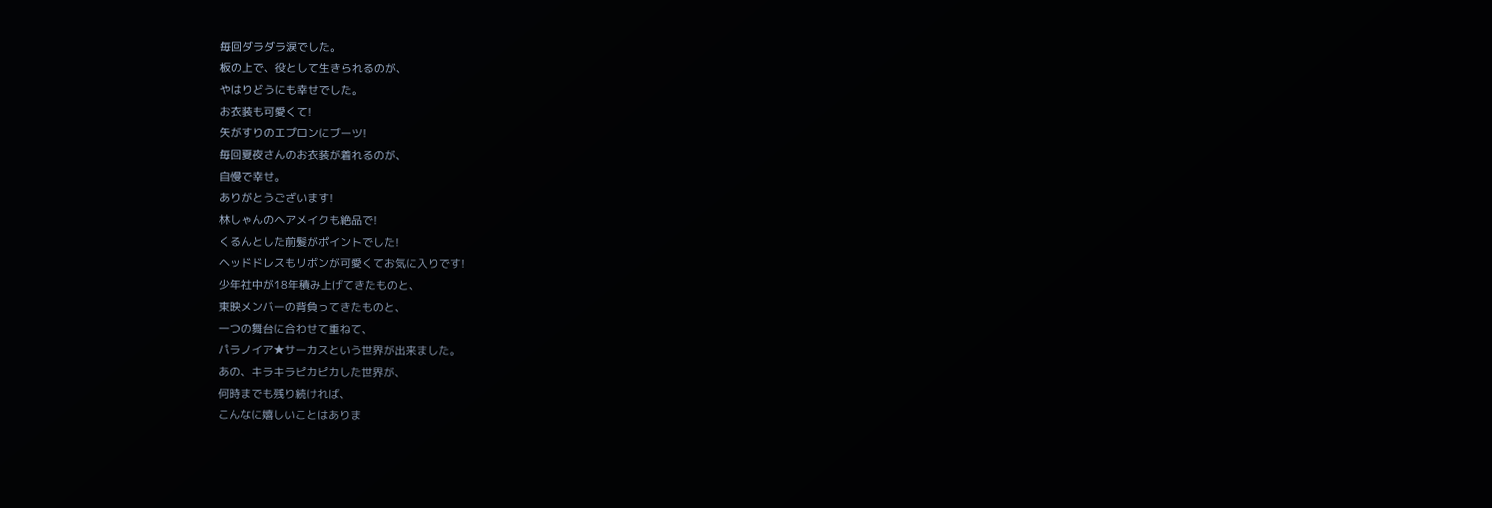毎回ダラダラ涙でした。
板の上で、役として生きられるのが、
やはりどうにも幸せでした。
お衣装も可愛くて!
矢がすりのエプロンにブーツ!
毎回夏夜さんのお衣装が着れるのが、
自慢で幸せ。
ありがとうございます!
林しゃんのヘアメイクも絶品で!
くるんとした前髪がポイントでした!
ヘッドドレスもリボンが可愛くてお気に入りです!
少年社中が18年積み上げてきたものと、
東映メンバーの背負ってきたものと、
一つの舞台に合わせて重ねて、
パラノイア★サーカスという世界が出来ました。
あの、キラキラピカピカした世界が、
何時までも残り続ければ、
こんなに嬉しいことはありま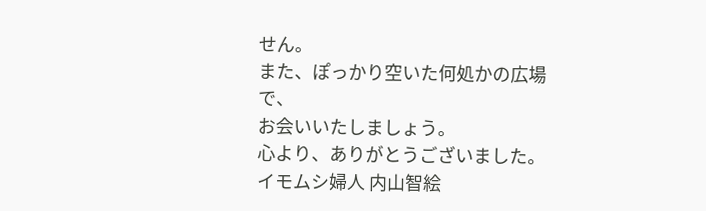せん。
また、ぽっかり空いた何処かの広場で、
お会いいたしましょう。
心より、ありがとうございました。
イモムシ婦人 内山智絵